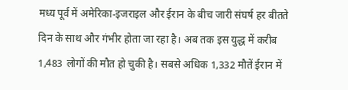मध्य पूर्व में अमेरिका-इजराइल और ईरान के बीच जारी संघर्ष हर बीतते दिन के साथ और गंभीर होता जा रहा है। अब तक इस युद्ध में करीब 1,483 लोगों की मौत हो चुकी है। सबसे अधिक 1,332 मौतें ईरान में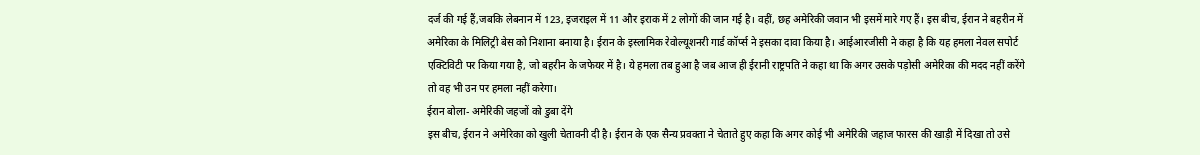दर्ज की गई हैं,जबकि लेबनान में 123, इजराइल में 11 और इराक में 2 लोगों की जान गई है। वहीं, छह अमेरिकी जवान भी इसमें मारे गए हैं। इस बीच, ईरान ने बहरीन में अमेरिका के मिलिट्री बेस को निशाना बनाया है। ईरान के इस्लामिक रेवोल्यूशनरी गार्ड कॉर्प्स ने इसका दावा किया है। आईआरजीसी ने कहा है कि यह हमला नेवल सपोर्ट एक्टिविटी पर किया गया है, जो बहरीन के जफेयर में है। ये हमला तब हुआ है जब आज ही ईरानी राष्ट्रपति ने कहा था कि अगर उसके पड़ोसी अमेरिका की मदद नहीं करेंगे तो वह भी उन पर हमला नहीं करेगा।
ईरान बोला- अमेरिकी जहजों को डुबा देंगे
इस बीच, ईरान ने अमेरिका को खुली चेतावनी दी है। ईरान के एक सैन्य प्रवक्ता ने चेताते हुए कहा कि अगर कोई भी अमेरिकी जहाज फारस की खाड़ी में दिखा तो उसे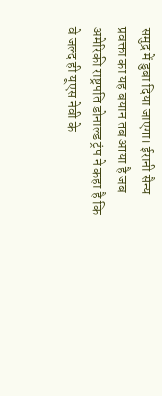समुद्र में डुबा दिया जाएगा। ईरानी सैन्य प्रवक्ता का यह बयान तब आया है जब अमेरिकी राष्ट्रपति डोनाल्ड ट्रंप ने कहा है कि वे जल्द ही यूएस नेवी के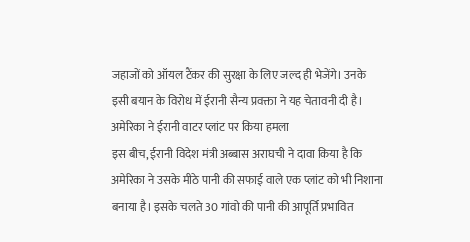जहाजों को ऑयल टैंकर की सुरक्षा के लिए जल्द ही भेजेंगे। उनके इसी बयान के विरोध में ईरानी सैन्य प्रवक्ता ने यह चेतावनी दी है।
अमेरिका ने ईरानी वाटर प्लांट पर किया हमला
इस बीच, ईरानी विदेश मंत्री अब्बास अराघची ने दावा किया है कि अमेरिका ने उसके मीठे पानी की सफाई वाले एक प्लांट को भी निशाना बनाया है। इसके चलते 30 गांवो की पानी की आपूर्ति प्रभावित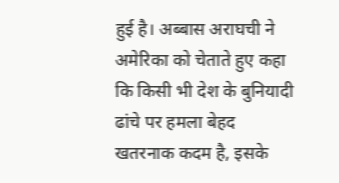हुई है। अब्बास अराघची ने अमेरिका को चेताते हुए कहा कि किसी भी देश के बुनियादी ढांचे पर हमला बेहद खतरनाक कदम है, इसके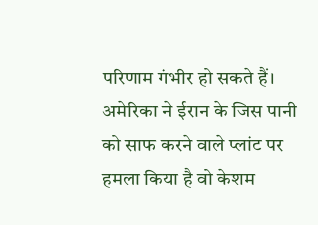परिणाम गंभीर हो सकते हैं। अमेरिका ने ईरान के जिस पानी को साफ करने वाले प्लांट पर हमला किया है वो केशम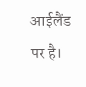आईलैंड पर है।